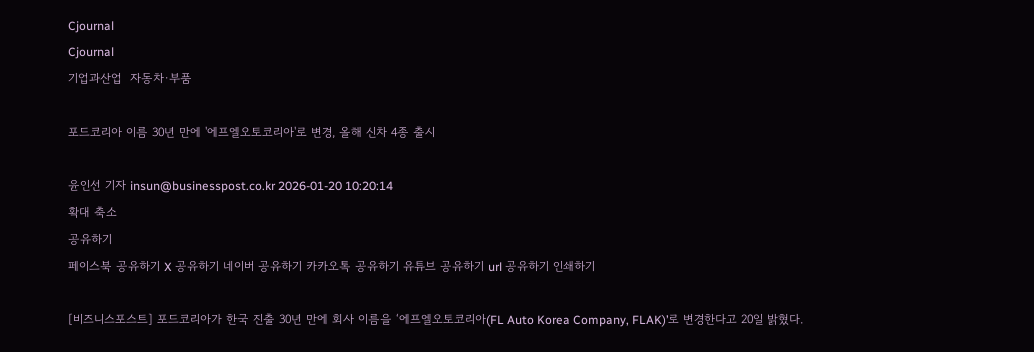Cjournal
Cjournal
기업과산업  자동차·부품

포드코리아 이름 30년 만에 '에프엘오토코리아'로 변경, 올해 신차 4종 출시

윤인선 기자 insun@businesspost.co.kr 2026-01-20 10:20:14
확대 축소
공유하기
페이스북 공유하기 X 공유하기 네이버 공유하기 카카오톡 공유하기 유튜브 공유하기 url 공유하기 인쇄하기

[비즈니스포스트] 포드코리아가 한국 진출 30년 만에 회사 이름을 ‘에프엘오토코리아(FL Auto Korea Company, FLAK)’로 변경한다고 20일 밝혔다.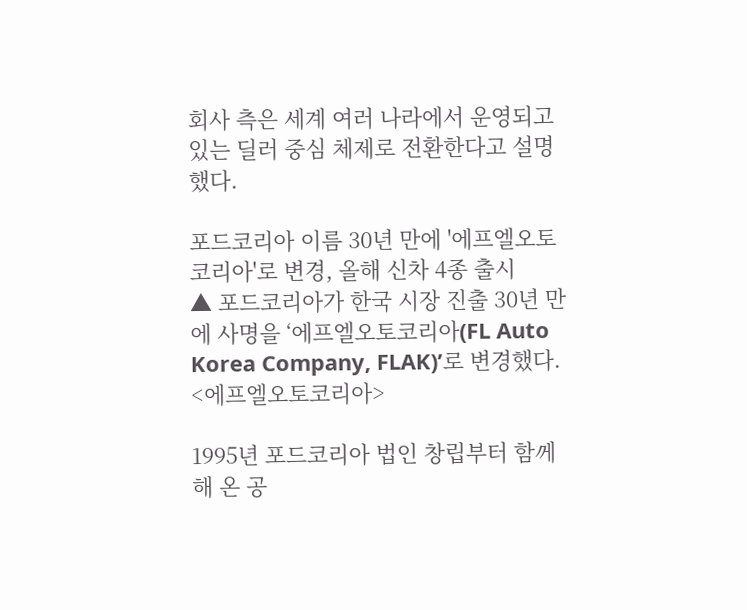회사 측은 세계 여러 나라에서 운영되고 있는 딜러 중심 체제로 전환한다고 설명했다.

포드코리아 이름 30년 만에 '에프엘오토코리아'로 변경, 올해 신차 4종 출시
▲ 포드코리아가 한국 시장 진출 30년 만에 사명을 ‘에프엘오토코리아(FL Auto Korea Company, FLAK)’로 변경했다. <에프엘오토코리아>

1995년 포드코리아 법인 창립부터 함께해 온 공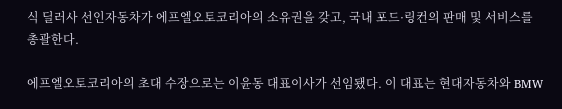식 딜러사 선인자동차가 에프엘오토코리아의 소유권을 갖고, 국내 포드·링컨의 판매 및 서비스를 총괄한다.

에프엘오토코리아의 초대 수장으로는 이윤동 대표이사가 선임됐다. 이 대표는 현대자동차와 BMW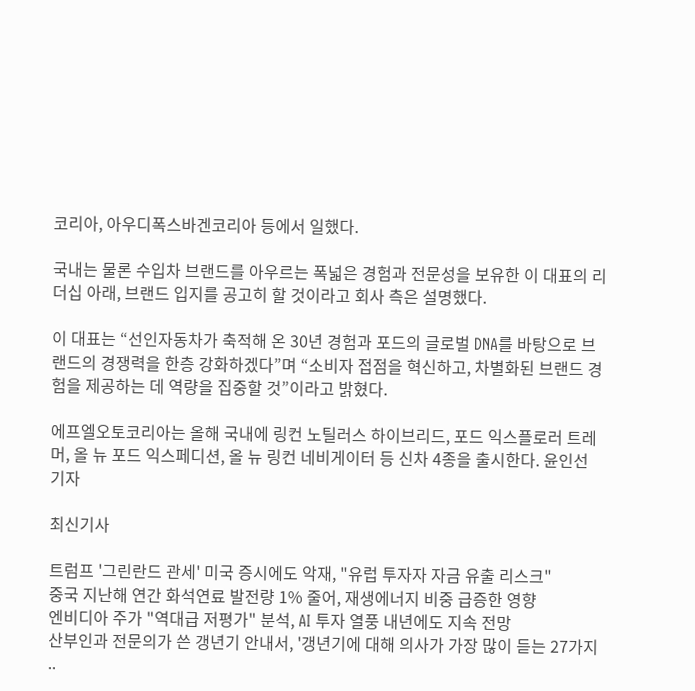코리아, 아우디폭스바겐코리아 등에서 일했다.

국내는 물론 수입차 브랜드를 아우르는 폭넓은 경험과 전문성을 보유한 이 대표의 리더십 아래, 브랜드 입지를 공고히 할 것이라고 회사 측은 설명했다.

이 대표는 “선인자동차가 축적해 온 30년 경험과 포드의 글로벌 DNA를 바탕으로 브랜드의 경쟁력을 한층 강화하겠다”며 “소비자 접점을 혁신하고, 차별화된 브랜드 경험을 제공하는 데 역량을 집중할 것”이라고 밝혔다.

에프엘오토코리아는 올해 국내에 링컨 노틸러스 하이브리드, 포드 익스플로러 트레머, 올 뉴 포드 익스페디션, 올 뉴 링컨 네비게이터 등 신차 4종을 출시한다. 윤인선 기자

최신기사

트럼프 '그린란드 관세' 미국 증시에도 악재, "유럽 투자자 자금 유출 리스크"
중국 지난해 연간 화석연료 발전량 1% 줄어, 재생에너지 비중 급증한 영향
엔비디아 주가 "역대급 저평가" 분석, AI 투자 열풍 내년에도 지속 전망
산부인과 전문의가 쓴 갱년기 안내서, '갱년기에 대해 의사가 가장 많이 듣는 27가지 ..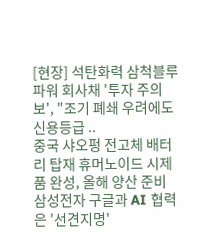[현장] 석탄화력 삼척블루파워 회사채 '투자 주의보', "조기 폐쇄 우려에도 신용등급 ..
중국 샤오펑 전고체 배터리 탑재 휴머노이드 시제품 완성, 올해 양산 준비
삼성전자 구글과 AI 협력은 '선견지명'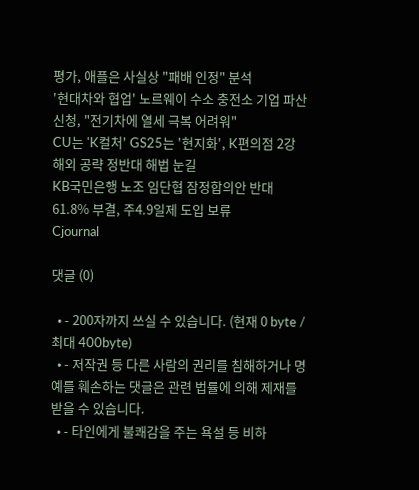평가, 애플은 사실상 "패배 인정" 분석
'현대차와 협업' 노르웨이 수소 충전소 기업 파산 신청, "전기차에 열세 극복 어려워"
CU는 'K컬처' GS25는 '현지화', K편의점 2강 해외 공략 정반대 해법 눈길
KB국민은행 노조 임단협 잠정합의안 반대 61.8% 부결, 주4.9일제 도입 보류
Cjournal

댓글 (0)

  • - 200자까지 쓰실 수 있습니다. (현재 0 byte / 최대 400byte)
  • - 저작권 등 다른 사람의 권리를 침해하거나 명예를 훼손하는 댓글은 관련 법률에 의해 제재를 받을 수 있습니다.
  • - 타인에게 불쾌감을 주는 욕설 등 비하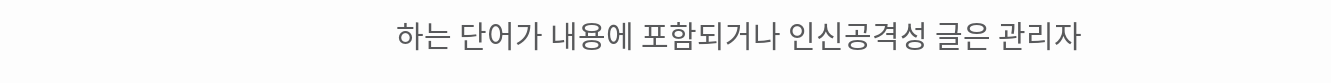하는 단어가 내용에 포함되거나 인신공격성 글은 관리자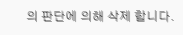의 판단에 의해 삭제 합니다.